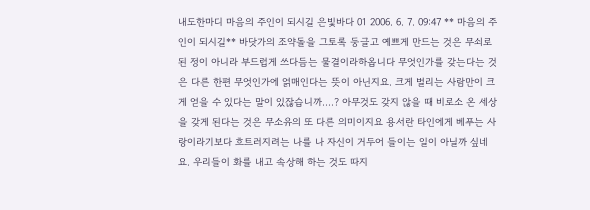내도한마디 마음의 주인이 되시길 은빛바다 01 2006. 6. 7. 09:47 ** 마음의 주인이 되시길** 바닷가의 조약돌을 그토록 둥글고 예쁘게 만드는 것은 무쇠로 된 정이 아니라 부드럽게 쓰다듬는 물결이라하옵니다 무엇인가를 갖는다는 것은 다른 한편 무엇인가에 얽매인다는 뜻이 아닌지요. 크게 벌리는 사람만이 크게 얻을 수 있다는 말이 있잖습니까....? 아무것도 갖지 않을 때 비로소 온 세상을 갖게 된다는 것은 무소유의 또 다른 의미이지요 용서란 타인에게 베푸는 사랑이라기보다 흐트러지려는 나를 나 자신이 거두어 들이는 일이 아닐까 싶네요. 우리들이 화를 내고 속상해 하는 것도 따지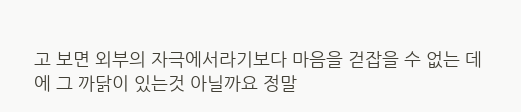고 보면 외부의 자극에서라기보다 마음을 걷잡을 수 없는 데에 그 까닭이 있는것 아닐까요 정말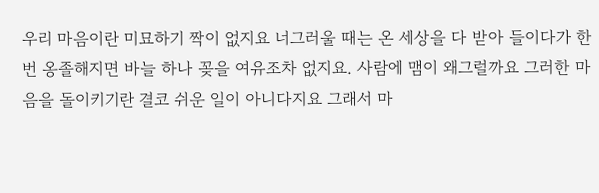우리 마음이란 미묘하기 짝이 없지요 너그러울 때는 온 세상을 다 받아 들이다가 한 번 옹졸해지면 바늘 하나 꽂을 여유조차 없지요. 사람에 맴이 왜그럴까요 그러한 마음을 돌이키기란 결코 쉬운 일이 아니다지요 그래서 마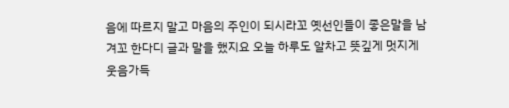음에 따르지 말고 마음의 주인이 되시라꼬 옛선인들이 좋은말을 남겨꼬 한다디 글과 말을 했지요 오늘 하루도 알차고 뜻깊게 멋지게 웃음가득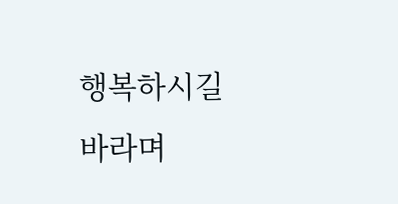행복하시길 바라며